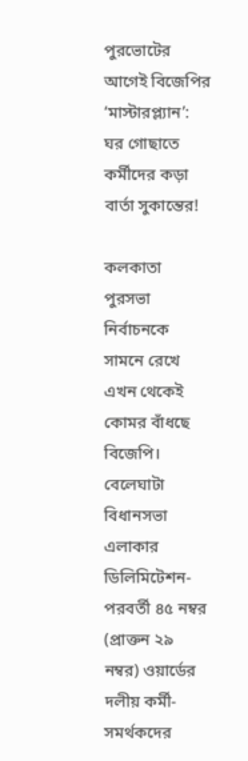পুরভোটের আগেই বিজেপির ‘মাস্টারপ্ল্যান’: ঘর গোছাতে কর্মীদের কড়া বার্তা সুকান্তের!

কলকাতা পুরসভা নির্বাচনকে সামনে রেখে এখন থেকেই কোমর বাঁধছে বিজেপি। বেলেঘাটা বিধানসভা এলাকার ডিলিমিটেশন-পরবর্তী ৪৫ নম্বর (প্রাক্তন ২৯ নম্বর) ওয়ার্ডের দলীয় কর্মী-সমর্থকদের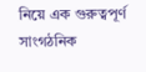নিয়ে এক গুরুত্বপূর্ণ সাংগঠনিক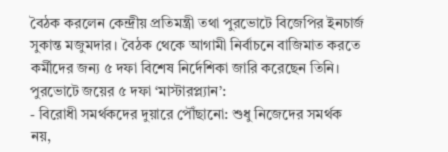বৈঠক করলেন কেন্দ্রীয় প্রতিমন্ত্রী তথা পুরভোটে বিজেপির ইনচার্জ সুকান্ত মজুমদার। বৈঠক থেকে আগামী নির্বাচনে বাজিমাত করতে কর্মীদের জন্য ৫ দফা বিশেষ নির্দেশিকা জারি করেছেন তিনি।
পুরভোটে জয়ের ৫ দফা ‘মাস্টারপ্ল্যান’:
- বিরোধী সমর্থকদের দুয়ারে পৌঁছানো: শুধু নিজেদের সমর্থক নয়,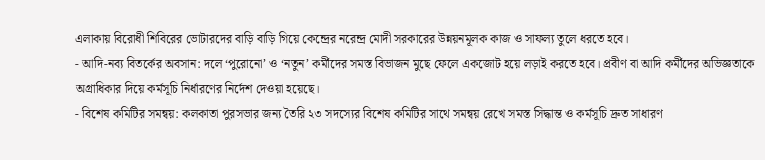এলাকায় বিরোধী শিবিরের ভোটারদের বাড়ি বাড়ি গিয়ে কেন্দ্রের নরেন্দ্র মোদী সরকারের উন্নয়নমূলক কাজ ও সাফল্য তুলে ধরতে হবে।
- আদি-নব্য বিতর্কের অবসান: দলে ‘পুরোনো’ ও ‘নতুন’ কর্মীদের সমস্ত বিভাজন মুছে ফেলে একজোট হয়ে লড়াই করতে হবে। প্রবীণ বা আদি কর্মীদের অভিজ্ঞতাকে অগ্রাধিকার দিয়ে কর্মসূচি নির্ধারণের নির্দেশ দেওয়া হয়েছে।
- বিশেষ কমিটির সমন্বয়: কলকাতা পুরসভার জন্য তৈরি ২৩ সদস্যের বিশেষ কমিটির সাথে সমন্বয় রেখে সমস্ত সিদ্ধান্ত ও কর্মসূচি দ্রুত সাধারণ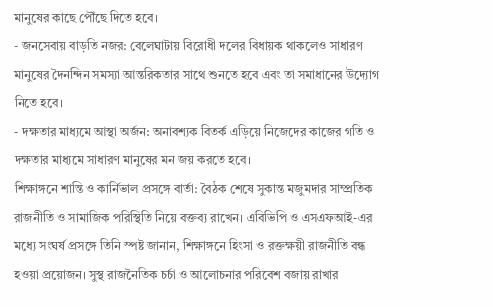মানুষের কাছে পৌঁছে দিতে হবে।
- জনসেবায় বাড়তি নজর: বেলেঘাটায় বিরোধী দলের বিধায়ক থাকলেও সাধারণ মানুষের দৈনন্দিন সমস্যা আন্তরিকতার সাথে শুনতে হবে এবং তা সমাধানের উদ্যোগ নিতে হবে।
- দক্ষতার মাধ্যমে আস্থা অর্জন: অনাবশ্যক বিতর্ক এড়িয়ে নিজেদের কাজের গতি ও দক্ষতার মাধ্যমে সাধারণ মানুষের মন জয় করতে হবে।
শিক্ষাঙ্গনে শান্তি ও কার্নিভাল প্রসঙ্গে বার্তা: বৈঠক শেষে সুকান্ত মজুমদার সাম্প্রতিক রাজনীতি ও সামাজিক পরিস্থিতি নিয়ে বক্তব্য রাখেন। এবিভিপি ও এসএফআই-এর মধ্যে সংঘর্ষ প্রসঙ্গে তিনি স্পষ্ট জানান, শিক্ষাঙ্গনে হিংসা ও রক্তক্ষয়ী রাজনীতি বন্ধ হওয়া প্রয়োজন। সুস্থ রাজনৈতিক চর্চা ও আলোচনার পরিবেশ বজায় রাখার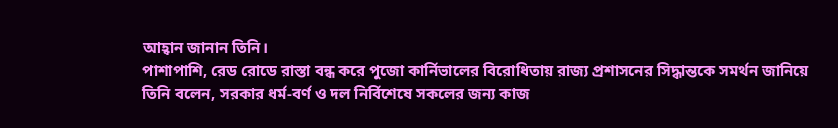আহ্বান জানান তিনি।
পাশাপাশি, রেড রোডে রাস্তা বন্ধ করে পুজো কার্নিভালের বিরোধিতায় রাজ্য প্রশাসনের সিদ্ধান্তকে সমর্থন জানিয়ে তিনি বলেন, সরকার ধর্ম-বর্ণ ও দল নির্বিশেষে সকলের জন্য কাজ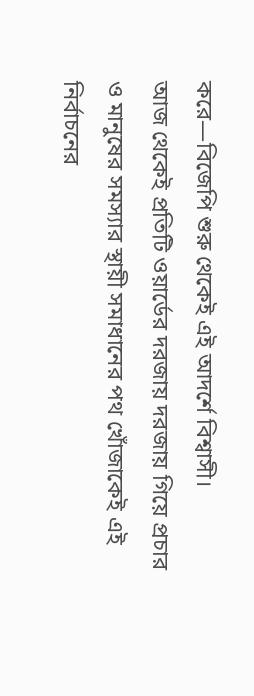করে—বিজেপি শুরু থেকেই এই আদর্শে বিশ্বাসী।
আজ থেকেই প্রতিটি ওয়ার্ডের দরজায় দরজায় গিয়ে প্রচার ও মানুষের সমস্যার স্থায়ী সমাধানের পথ খোঁজাকেই এই নির্বাচনের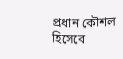প্রধান কৌশল হিসেবে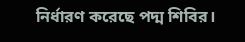নির্ধারণ করেছে পদ্ম শিবির।